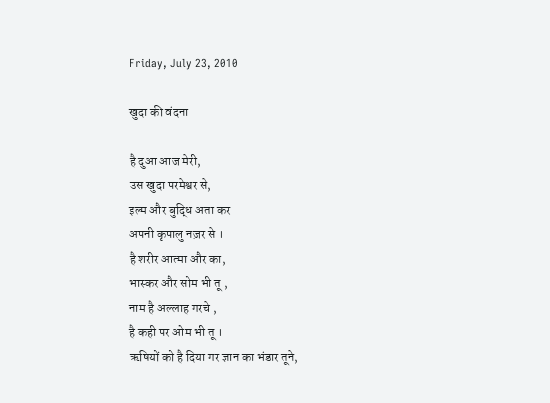Friday, July 23, 2010

खुदा की वंदना

है दुआ आज मेरी,
उस खुदा परमेश्वर से,
इल्म और बुद्धि अता कर
अपनी कृपालु नज़र से ।
है शरीर आत्मा और का,
भास्कर और सोम भी तू ,
नाम है अल्लाह गरचे ,
है कही पर ओम भी तू ।
ऋषियों को है दिया गर ज्ञान का भंडार तूने,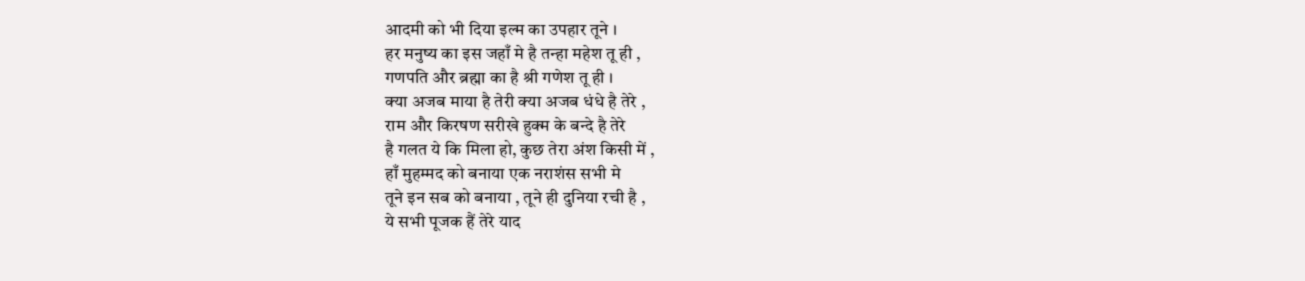आदमी को भी दिया इल्म का उपहार तूने ।
हर मनुष्य का इस जहाँ मे है तन्हा महेश तू ही ,
गणपति और ब्रह्मा का है श्री गणेश तू ही ।
क्या अजब माया है तेरी क्या अजब धंधे है तेरे ,
राम और किरषण सरीखे हुक्म के बन्दे है तेरे
है गलत ये कि मिला हो, कुछ तेरा अंश किसी में ,
हाँ मुहम्मद को बनाया एक नराशंस सभी मे
तूने इन सब को बनाया , तूने ही दुनिया रची है ,
ये सभी पूजक हैं तेरे याद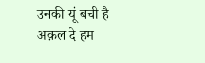उनकी यूं बची है
अक़ल दे हम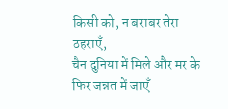किसी को, न बराबर तेरा ठहराएँ,
चैन दुनिया में मिले और मर के फिर जन्नत में जाएँ